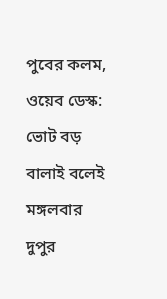পুবের কলম, ওয়েব ডেস্ক: ভোট বড় বালাই বলেই মঙ্গলবার দুপুর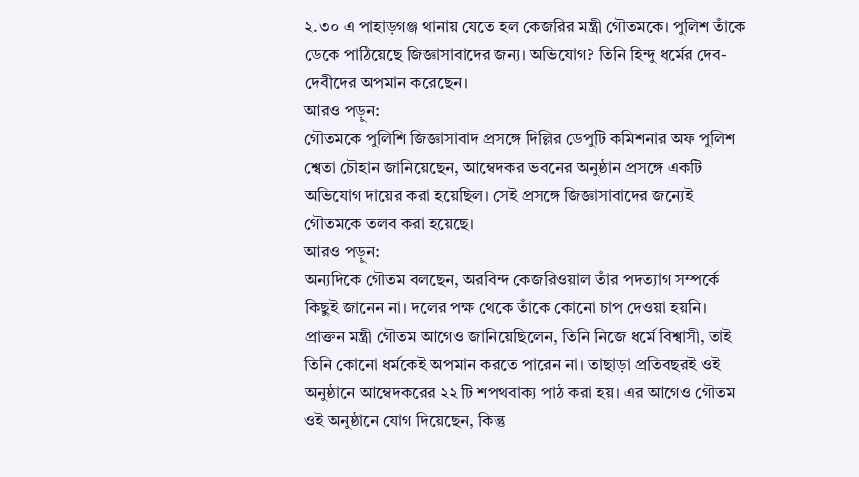২.৩০ এ পাহাড়গঞ্জ থানায় যেতে হল কেজরির মন্ত্রী গৌতমকে। পুলিশ তাঁকে ডেকে পাঠিয়েছে জিজ্ঞাসাবাদের জন্য। অভিযোগ? তিনি হিন্দু ধর্মের দেব-দেবীদের অপমান করেছেন।
আরও পড়ুন:
গৌতমকে পুলিশি জিজ্ঞাসাবাদ প্রসঙ্গে দিল্লির ডেপুটি কমিশনার অফ পুলিশ শ্বেতা চৌহান জানিয়েছেন, আম্বেদকর ভবনের অনুষ্ঠান প্রসঙ্গে একটি অভিযোগ দায়ের করা হয়েছিল। সেই প্রসঙ্গে জিজ্ঞাসাবাদের জন্যেই গৌতমকে তলব করা হয়েছে।
আরও পড়ুন:
অন্যদিকে গৌতম বলছেন, অরবিন্দ কেজরিওয়াল তাঁর পদত্যাগ সম্পর্কে কিছুই জানেন না। দলের পক্ষ থেকে তাঁকে কোনো চাপ দেওয়া হয়নি। প্রাক্তন মন্ত্রী গৌতম আগেও জানিয়েছিলেন, তিনি নিজে ধর্মে বিশ্বাসী, তাই তিনি কোনো ধর্মকেই অপমান করতে পারেন না। তাছাড়া প্রতিবছরই ওই অনুষ্ঠানে আম্বেদকরের ২২ টি শপথবাক্য পাঠ করা হয়। এর আগেও গৌতম ওই অনুষ্ঠানে যোগ দিয়েছেন, কিন্তু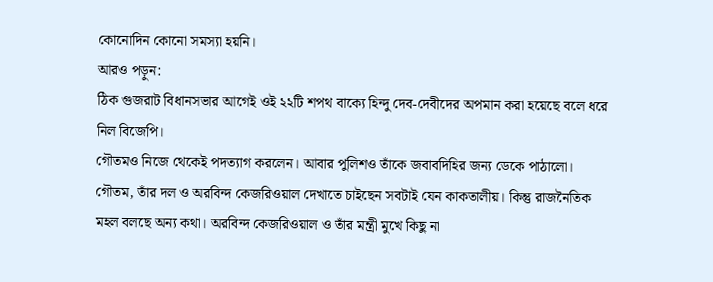কোনোদিন কোনো সমস্যা হয়নি।
আরও পড়ুন:
ঠিক গুজরাট বিধানসভার আগেই ওই ২২টি শপথ বাক্যে হিন্দু দেব-দেবীদের অপমান করা হয়েছে বলে ধরে নিল বিজেপি।
গৌতমও নিজে থেকেই পদত্যাগ করলেন। আবার পুলিশও তাঁকে জবাবদিহির জন্য ডেকে পাঠালো। গৌতম, তাঁর দল ও অরবিন্দ কেজরিওয়াল দেখাতে চাইছেন সবটাই যেন কাকতালীয়। কিন্তু রাজনৈতিক মহল বলছে অন্য কথা। অরবিন্দ কেজরিওয়াল ও তাঁর মন্ত্রী মুখে কিছু না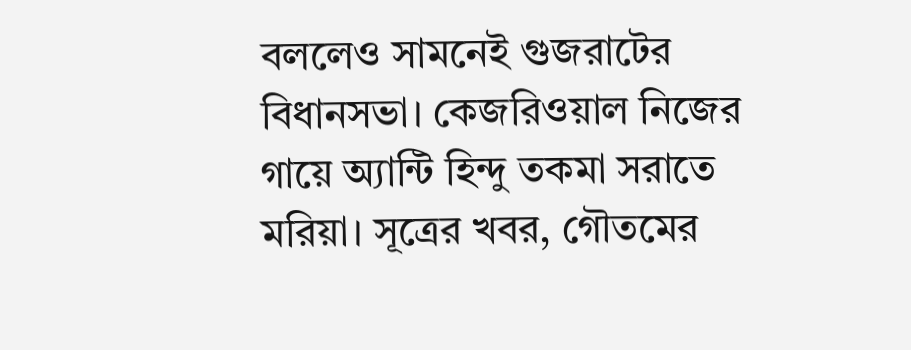বললেও সামনেই গুজরাটের বিধানসভা। কেজরিওয়াল নিজের গায়ে অ্যান্টি হিন্দু তকমা সরাতে মরিয়া। সূত্রের খবর, গৌতমের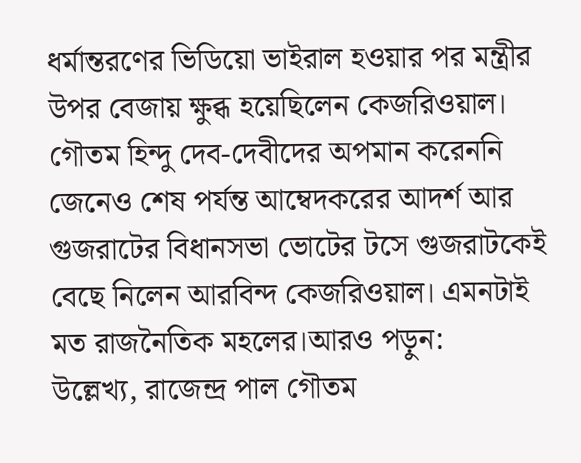ধর্মান্তরণের ভিডিয়ো ভাইরাল হওয়ার পর মন্ত্রীর উপর বেজায় ক্ষুব্ধ হয়েছিলেন কেজরিওয়াল। গৌতম হিন্দু দেব-দেবীদের অপমান করেননি জেনেও শেষ পর্যন্ত আম্বেদকরের আদর্শ আর গুজরাটের বিধানসভা ভোটের টসে গুজরাটকেই বেছে নিলেন আরবিন্দ কেজরিওয়াল। এমনটাই মত রাজনৈতিক মহলের।আরও পড়ুন:
উল্লেখ্য, রাজেন্দ্র পাল গৌতম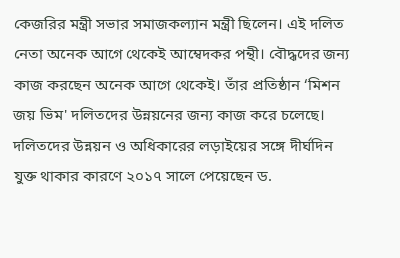কেজরির মন্ত্রী সভার সমাজকল্যান মন্ত্রী ছিলেন। এই দলিত নেতা অনেক আগে থেকেই আম্বেদকর পন্থী। বৌদ্ধদের জন্য কাজ করছেন অনেক আগে থেকেই। তাঁর প্রতিষ্ঠান ‘মিশন জয় ভিম' দলিতদের উন্নয়নের জন্য কাজ করে চলেছে। দলিতদের উন্নয়ন ও অধিকারের লড়াইয়ের সঙ্গে দীর্ঘদিন যুক্ত থাকার কারণে ২০১৭ সালে পেয়েছেন ড.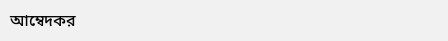আম্বেদকর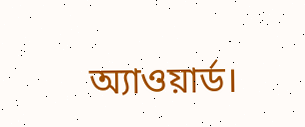অ্যাওয়ার্ড।